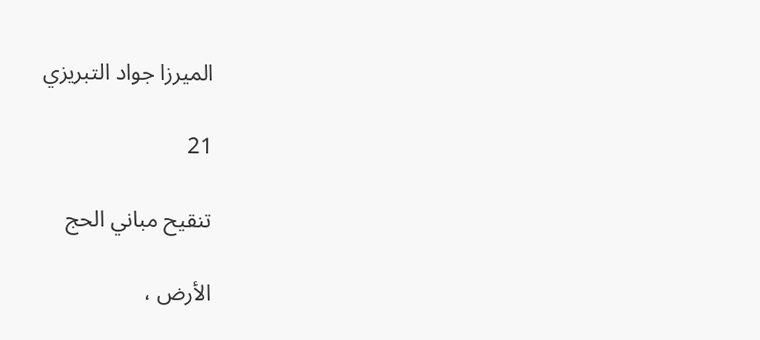الميرزا جواد التبريزي

21

تنقيح مباني الحج

الأرض ،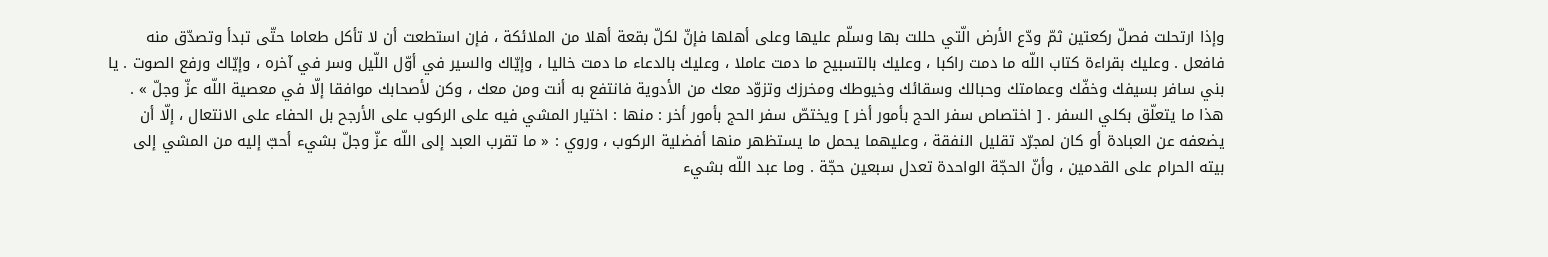وإذا ارتحلت فصلّ ركعتين ثمّ ودّع الأرض الّتي حللت بها وسلّم عليها وعلى أهلها فإنّ لكلّ بقعة أهلا من الملائكة ، فإن استطعت أن لا تأكل طعاما حتّى تبدأ وتصدّق منه فافعل . وعليك بقراءة كتاب اللّه ما دمت راكبا ، وعليك بالتسبيح ما دمت عاملا ، وعليك بالدعاء ما دمت خاليا ، وإيّاك والسير في أوّل اللّيل وسر في آخره ، وإيّاك ورفع الصوت . يا بني سافر بسيفك وخفّك وعمامتك وحبالك وسقائك وخيوطك ومخرزك وتزوّد معك من الأدوية فانتفع به أنت ومن معك ، وكن لأصحابك موافقا إلّا في معصية اللّه عزّ وجلّ » . هذا ما يتعلّق بكلي السفر . [ اختصاص سفر الحج بأمور أخر ] ويختصّ سفر الحج بأمور أخر : منها : اختيار المشي فيه على الركوب على الأرجح بل الحفاء على الانتعال ، إلّا أن يضعفه عن العبادة أو كان لمجرّد تقليل النفقة ، وعليهما يحمل ما يستظهر منها أفضلية الركوب ، وروي : « ما تقرب العبد إلى اللّه عزّ وجلّ بشيء أحبّ إليه من المشي إلى بيته الحرام على القدمين ، وأنّ الحجّة الواحدة تعدل سبعين حجّة . وما عبد اللّه بشيء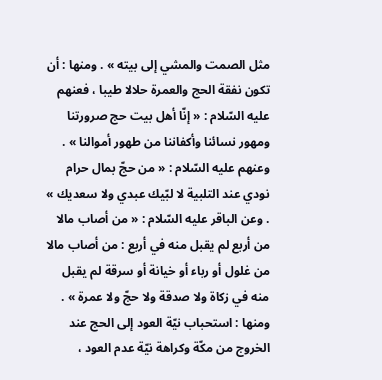مثل الصمت والمشي إلى بيته » . ومنها : أن تكون نفقة الحج والعمرة حلالا طيبا ، فعنهم عليه السّلام : « إنّا أهل بيت حج صرورتنا ومهور نسائنا وأكفاننا من طهور أموالنا » . وعنهم عليه السّلام : « من حجّ بمال حرام نودي عند التلبية لا لبّيك عبدي ولا سعديك » . وعن الباقر عليه السّلام : « من أصاب مالا من أربع لم يقبل منه في أربع : من أصاب مالا من غلول أو رباء أو خيانة أو سرقة لم يقبل منه في زكاة ولا صدقة ولا حجّ ولا عمرة » . ومنها : استحباب نيّة العود إلى الحج عند الخروج من مكّة وكراهة نيّة عدم العود ،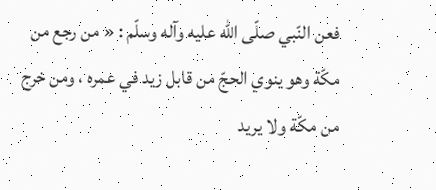فعن النّبي صلّى اللّه عليه وآله وسلّم : « من رجع من مكّة وهو ينوي الحجّ من قابل زيد في عمره ، ومن خرج من مكّة ولا يريد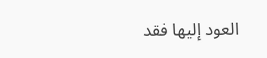العود إليها فقد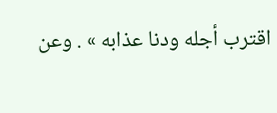اقترب أجله ودنا عذابه » . وعن